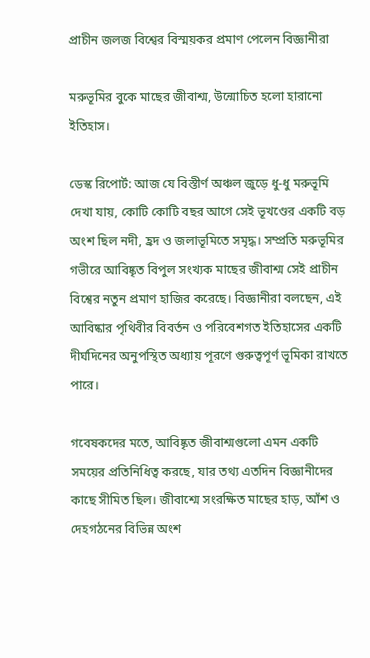প্রাচীন জলজ বিশ্বের বিস্ময়কর প্রমাণ পেলেন বিজ্ঞানীরা

মরুভূমির বুকে মাছের জীবাশ্ম, উন্মোচিত হলো হারানো ইতিহাস।

ডেস্ক রিপোর্ট: আজ যে বিস্তীর্ণ অঞ্চল জুড়ে ধু-ধু মরুভূমি দেখা যায়, কোটি কোটি বছর আগে সেই ভূখণ্ডের একটি বড় অংশ ছিল নদী, হ্রদ ও জলাভূমিতে সমৃদ্ধ। সম্প্রতি মরুভূমির গভীরে আবিষ্কৃত বিপুল সংখ্যক মাছের জীবাশ্ম সেই প্রাচীন বিশ্বের নতুন প্রমাণ হাজির করেছে। বিজ্ঞানীরা বলছেন, এই আবিষ্কার পৃথিবীর বিবর্তন ও পরিবেশগত ইতিহাসের একটি দীর্ঘদিনের অনুপস্থিত অধ্যায় পূরণে গুরুত্বপূর্ণ ভূমিকা রাখতে পারে।

গবেষকদের মতে, আবিষ্কৃত জীবাশ্মগুলো এমন একটি সময়ের প্রতিনিধিত্ব করছে, যার তথ্য এতদিন বিজ্ঞানীদের কাছে সীমিত ছিল। জীবাশ্মে সংরক্ষিত মাছের হাড়, আঁশ ও দেহগঠনের বিভিন্ন অংশ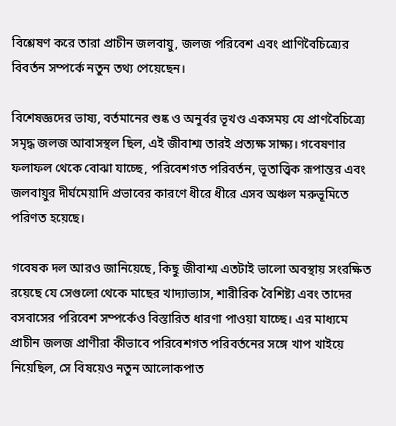বিশ্লেষণ করে তারা প্রাচীন জলবায়ু, জলজ পরিবেশ এবং প্রাণিবৈচিত্র্যের বিবর্তন সম্পর্কে নতুন তথ্য পেয়েছেন।

বিশেষজ্ঞদের ভাষ্য, বর্তমানের শুষ্ক ও অনুর্বর ভূখণ্ড একসময় যে প্রাণবৈচিত্র্যে সমৃদ্ধ জলজ আবাসস্থল ছিল, এই জীবাশ্ম তারই প্রত্যক্ষ সাক্ষ্য। গবেষণার ফলাফল থেকে বোঝা যাচ্ছে, পরিবেশগত পরিবর্তন, ভূতাত্ত্বিক রূপান্তর এবং জলবায়ুর দীর্ঘমেয়াদি প্রভাবের কারণে ধীরে ধীরে এসব অঞ্চল মরুভূমিতে পরিণত হয়েছে।

গবেষক দল আরও জানিয়েছে, কিছু জীবাশ্ম এতটাই ভালো অবস্থায় সংরক্ষিত রয়েছে যে সেগুলো থেকে মাছের খাদ্যাভ্যাস, শারীরিক বৈশিষ্ট্য এবং তাদের বসবাসের পরিবেশ সম্পর্কেও বিস্তারিত ধারণা পাওয়া যাচ্ছে। এর মাধ্যমে প্রাচীন জলজ প্রাণীরা কীভাবে পরিবেশগত পরিবর্তনের সঙ্গে খাপ খাইয়ে নিয়েছিল, সে বিষয়েও নতুন আলোকপাত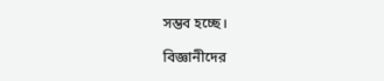সম্ভব হচ্ছে।

বিজ্ঞানীদের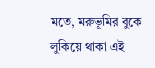মতে, মরুভূমির বুকে লুকিয়ে থাকা এই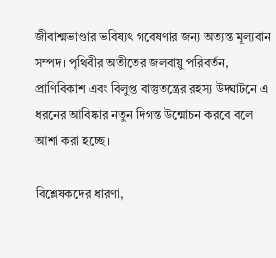জীবাশ্মভাণ্ডার ভবিষ্যৎ গবেষণার জন্য অত্যন্ত মূল্যবান সম্পদ। পৃথিবীর অতীতের জলবায়ু পরিবর্তন, প্রাণিবিকাশ এবং বিলুপ্ত বাস্তুতন্ত্রের রহস্য উদ্ঘাটনে এ ধরনের আবিষ্কার নতুন দিগন্ত উন্মোচন করবে বলে আশা করা হচ্ছে।

বিশ্লেষকদের ধারণা,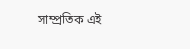সাম্প্রতিক এই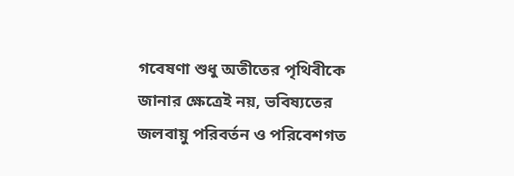গবেষণা শুধু অতীতের পৃথিবীকে জানার ক্ষেত্রেই নয়, ভবিষ্যতের জলবায়ু পরিবর্তন ও পরিবেশগত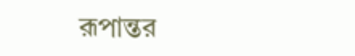রূপান্তর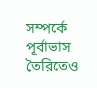সম্পর্কে পূর্বাভাস তৈরিতেও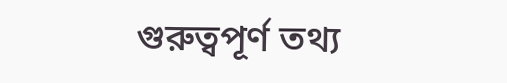গুরুত্বপূর্ণ তথ্য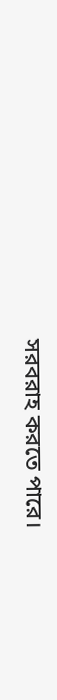সরবরাহ করতে পারে।